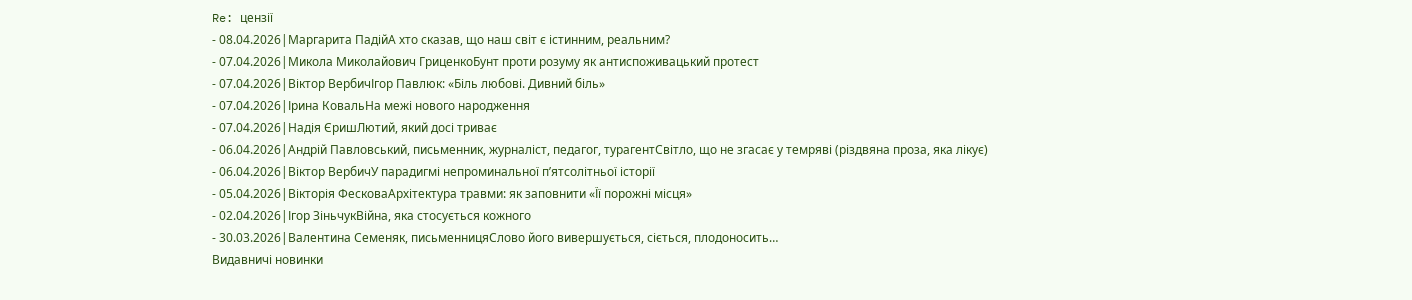Re: цензії
- 08.04.2026|Маргарита ПадійА хто сказав, що наш світ є істинним, реальним?
- 07.04.2026|Микола Миколайович ГриценкоБунт проти розуму як антиспоживацький протест
- 07.04.2026|Віктор ВербичІгор Павлюк: «Біль любові. Дивний біль»
- 07.04.2026|Ірина КовальНа межі нового народження
- 07.04.2026|Надія ЄришЛютий, який досі триває
- 06.04.2026|Андрій Павловський, письменник, журналіст, педагог, турагентСвітло, що не згасає у темряві (різдвяна проза, яка лікує)
- 06.04.2026|Віктор ВербичУ парадигмі непроминальної п’ятсолітньої історії
- 05.04.2026|Вікторія ФесковаАрхітектура травми: як заповнити «Її порожні місця»
- 02.04.2026|Ігор ЗіньчукВійна, яка стосується кожного
- 30.03.2026|Валентина Семеняк, письменницяСлово його вивершується, сіється, плодоносить…
Видавничі новинки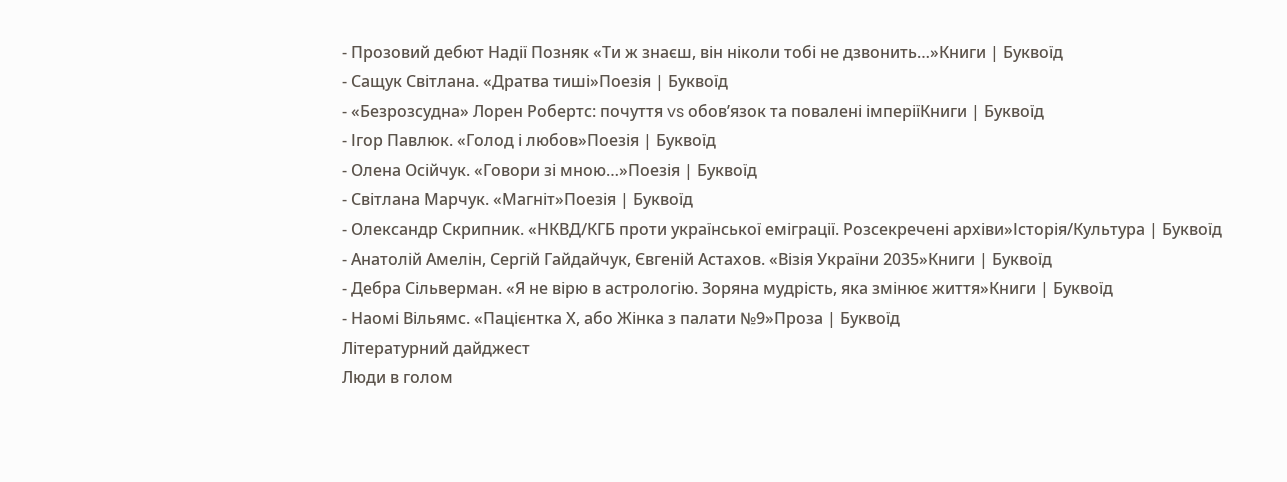- Прозовий дебют Надії Позняк «Ти ж знаєш, він ніколи тобі не дзвонить…»Книги | Буквоїд
- Сащук Світлана. «Дратва тиші»Поезія | Буквоїд
- «Безрозсудна» Лорен Робертс: почуття vs обов’язок та повалені імперіїКниги | Буквоїд
- Ігор Павлюк. «Голод і любов»Поезія | Буквоїд
- Олена Осійчук. «Говори зі мною…»Поезія | Буквоїд
- Світлана Марчук. «Магніт»Поезія | Буквоїд
- Олександр Скрипник. «НКВД/КГБ проти української еміграції. Розсекречені архіви»Історія/Культура | Буквоїд
- Анатолій Амелін, Сергій Гайдайчук, Євгеній Астахов. «Візія України 2035»Книги | Буквоїд
- Дебра Сільверман. «Я не вірю в астрологію. Зоряна мудрість, яка змінює життя»Книги | Буквоїд
- Наомі Вільямс. «Пацієнтка Х, або Жінка з палати №9»Проза | Буквоїд
Літературний дайджест
Люди в голом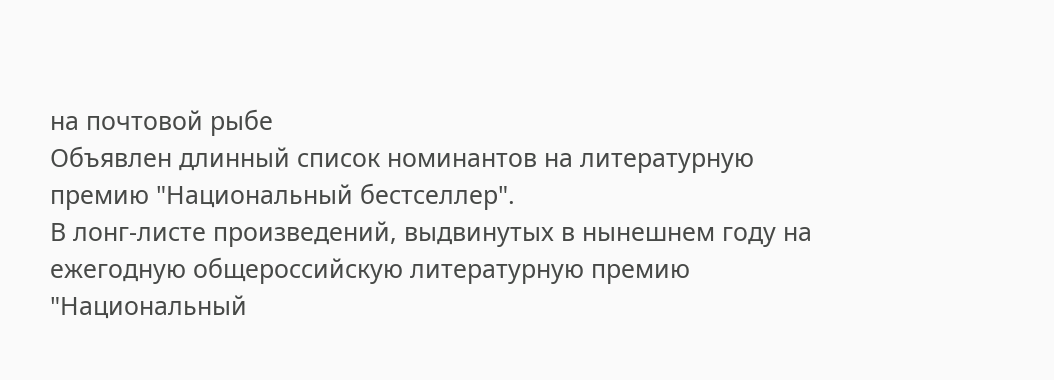на почтовой рыбе
Объявлен длинный список номинантов на литературную премию "Национальный бестселлер".
В лонг-листе произведений, выдвинутых в нынешнем году на ежегодную общероссийскую литературную премию "Национальный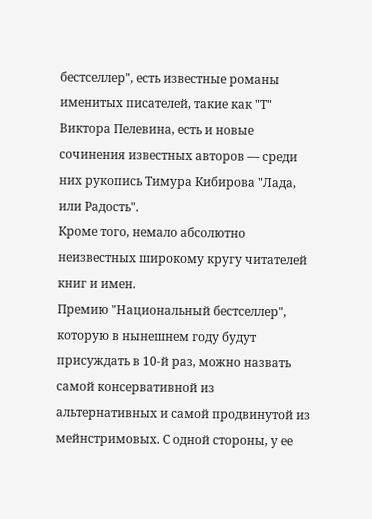бестселлер", есть известные романы именитых писателей, такие как "Т" Виктора Пелевина, есть и новые сочинения известных авторов — среди них рукопись Тимура Кибирова "Лада, или Радость".
Кроме того, немало абсолютно неизвестных широкому кругу читателей книг и имен.
Премию "Национальный бестселлер", которую в нынешнем году будут присуждать в 10-й раз, можно назвать самой консервативной из альтернативных и самой продвинутой из мейнстримовых. С одной стороны, у ее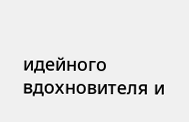идейного вдохновителя и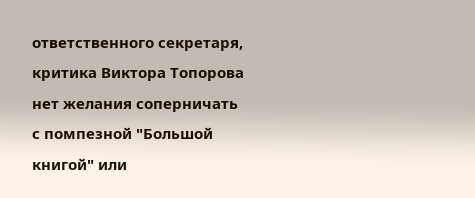ответственного секретаря, критика Виктора Топорова нет желания соперничать с помпезной "Большой книгой" или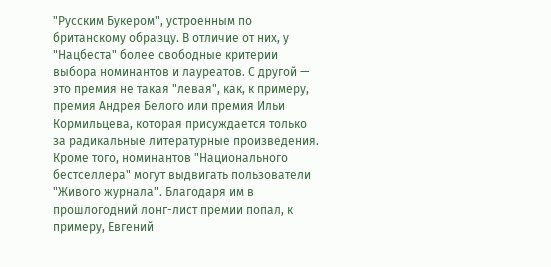"Русским Букером", устроенным по британскому образцу. В отличие от них, у "Нацбеста" более свободные критерии выбора номинантов и лауреатов. С другой — это премия не такая "левая", как, к примеру, премия Андрея Белого или премия Ильи Кормильцева, которая присуждается только за радикальные литературные произведения. Кроме того, номинантов "Национального бестселлера" могут выдвигать пользователи "Живого журнала". Благодаря им в прошлогодний лонг-лист премии попал, к примеру, Евгений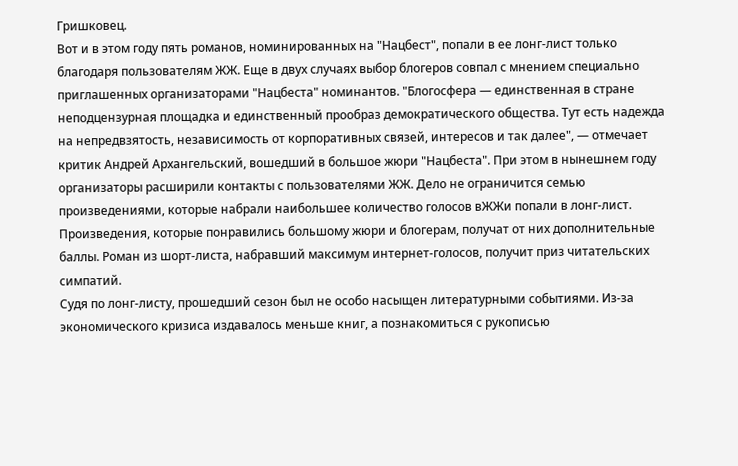Гришковец.
Вот и в этом году пять романов, номинированных на "Нацбест", попали в ее лонг-лист только благодаря пользователям ЖЖ. Еще в двух случаях выбор блогеров совпал с мнением специально приглашенных организаторами "Нацбеста" номинантов. "Блогосфера — единственная в стране неподцензурная площадка и единственный прообраз демократического общества. Тут есть надежда на непредвзятость, независимость от корпоративных связей, интересов и так далее", — отмечает критик Андрей Архангельский, вошедший в большое жюри "Нацбеста". При этом в нынешнем году организаторы расширили контакты с пользователями ЖЖ. Дело не ограничится семью произведениями, которые набрали наибольшее количество голосов вЖЖи попали в лонг-лист. Произведения, которые понравились большому жюри и блогерам, получат от них дополнительные баллы. Роман из шорт-листа, набравший максимум интернет-голосов, получит приз читательских симпатий.
Судя по лонг-листу, прошедший сезон был не особо насыщен литературными событиями. Из-за экономического кризиса издавалось меньше книг, а познакомиться с рукописью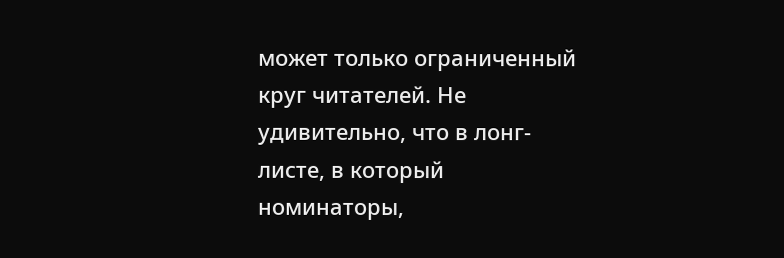может только ограниченный круг читателей. Не удивительно, что в лонг-листе, в который номинаторы,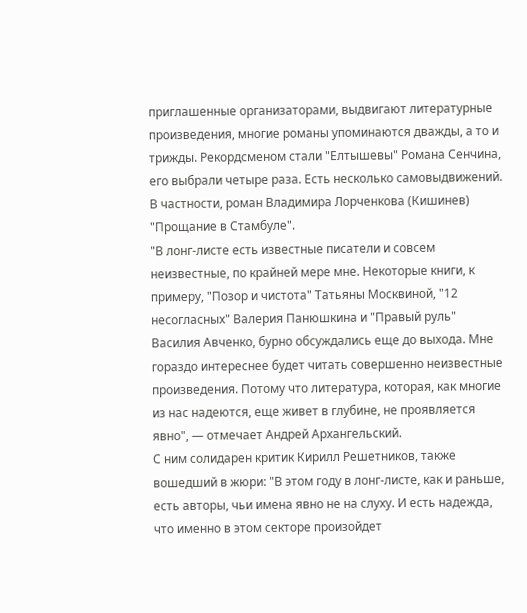приглашенные организаторами, выдвигают литературные произведения, многие романы упоминаются дважды, а то и трижды. Рекордсменом стали "Елтышевы" Романа Сенчина, его выбрали четыре раза. Есть несколько самовыдвижений. В частности, роман Владимира Лорченкова (Кишинев) "Прощание в Стамбуле".
"В лонг-листе есть известные писатели и совсем неизвестные, по крайней мере мне. Некоторые книги, к примеру, "Позор и чистота" Татьяны Москвиной, "12 несогласных" Валерия Панюшкина и "Правый руль" Василия Авченко, бурно обсуждались еще до выхода. Мне гораздо интереснее будет читать совершенно неизвестные произведения. Потому что литература, которая, как многие из нас надеются, еще живет в глубине, не проявляется явно", — отмечает Андрей Архангельский.
С ним солидарен критик Кирилл Решетников, также вошедший в жюри: "В этом году в лонг-листе, как и раньше, есть авторы, чьи имена явно не на слуху. И есть надежда, что именно в этом секторе произойдет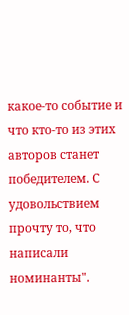какое-то событие и что кто-то из этих авторов станет победителем. С удовольствием прочту то, что написали номинанты".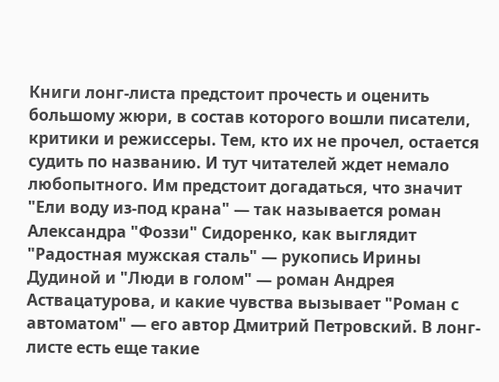Книги лонг-листа предстоит прочесть и оценить большому жюри, в состав которого вошли писатели, критики и режиссеры. Тем, кто их не прочел, остается судить по названию. И тут читателей ждет немало любопытного. Им предстоит догадаться, что значит "Ели воду из-под крана" — так называется роман Александра "Фоззи" Сидоренко, как выглядит "Радостная мужская сталь" — рукопись Ирины Дудиной и "Люди в голом" — роман Андрея Аствацатурова, и какие чувства вызывает "Роман с автоматом" — его автор Дмитрий Петровский. В лонг-листе есть еще такие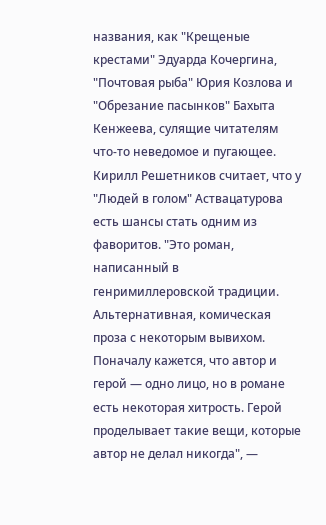названия, как "Крещеные крестами" Эдуарда Кочергина, "Почтовая рыба" Юрия Козлова и "Обрезание пасынков" Бахыта Кенжеева, сулящие читателям что-то неведомое и пугающее.
Кирилл Решетников считает, что у "Людей в голом" Аствацатурова есть шансы стать одним из фаворитов. "Это роман, написанный в генримиллеровской традиции.
Альтернативная, комическая проза с некоторым вывихом. Поначалу кажется, что автор и герой — одно лицо, но в романе есть некоторая хитрость. Герой проделывает такие вещи, которые автор не делал никогда", —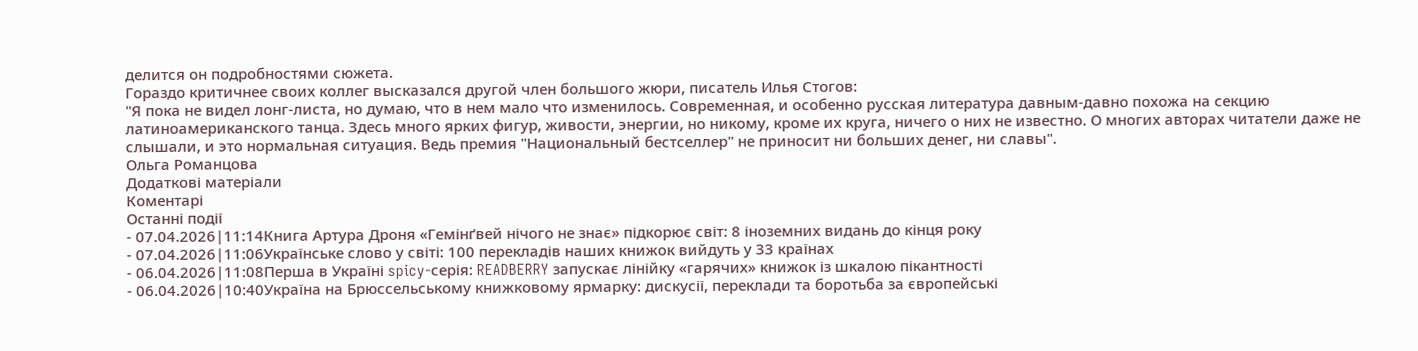делится он подробностями сюжета.
Гораздо критичнее своих коллег высказался другой член большого жюри, писатель Илья Стогов:
"Я пока не видел лонг-листа, но думаю, что в нем мало что изменилось. Современная, и особенно русская литература давным-давно похожа на секцию латиноамериканского танца. Здесь много ярких фигур, живости, энергии, но никому, кроме их круга, ничего о них не известно. О многих авторах читатели даже не слышали, и это нормальная ситуация. Ведь премия "Национальный бестселлер" не приносит ни больших денег, ни славы".
Ольга Романцова
Додаткові матеріали
Коментарі
Останні події
- 07.04.2026|11:14Книга Артура Дроня «Гемінґвей нічого не знає» підкорює світ: 8 іноземних видань до кінця року
- 07.04.2026|11:06Українське слово у світі: 100 перекладів наших книжок вийдуть у 33 країнах
- 06.04.2026|11:08Перша в Україні spicy-серія: READBERRY запускає лінійку «гарячих» книжок із шкалою пікантності
- 06.04.2026|10:40Україна на Брюссельському книжковому ярмарку: дискусії, переклади та боротьба за європейські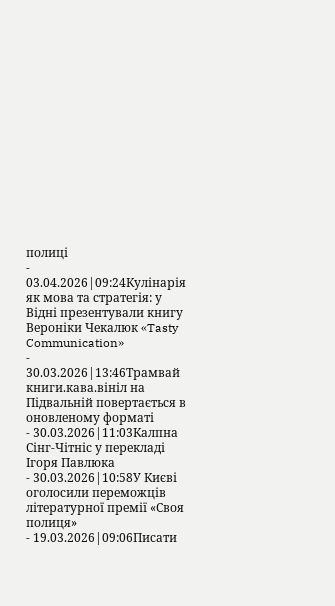полиці
- 03.04.2026|09:24Кулінарія як мова та стратегія: у Відні презентували книгу Вероніки Чекалюк «Tasty Communication»
- 30.03.2026|13:46Трамвай книги.кава.вініл на Підвальній повертається в оновленому форматі
- 30.03.2026|11:03Калпна Сінг-Чітніс у перекладі Ігоря Павлюка
- 30.03.2026|10:58У Києві оголосили переможців літературної премії «Своя полиця»
- 19.03.2026|09:06Писати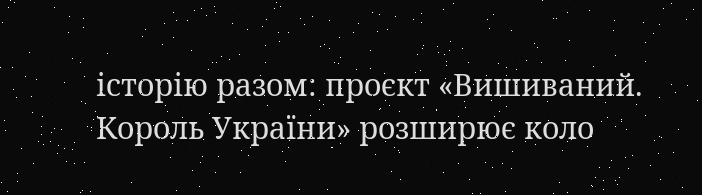історію разом: проєкт «Вишиваний. Король України» розширює коло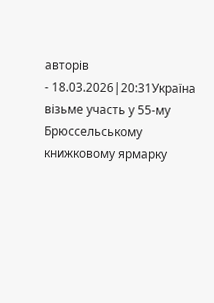авторів
- 18.03.2026|20:31Україна візьме участь у 55-му Брюссельському книжковому ярмарку